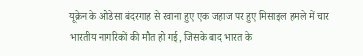यूक्रेन के ओडेसा बंदरगाह से रवाना हुए एक जहाज पर हुए मिसाइल हमले में चार भारतीय नागरिकों की मौत हो गई, जिसके बाद भारत के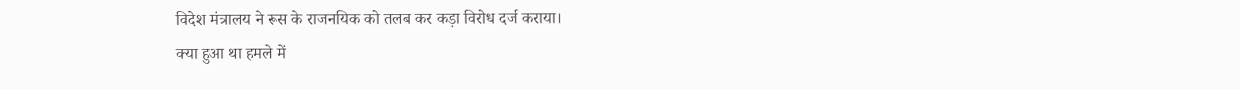विदेश मंत्रालय ने रूस के राजनयिक को तलब कर कड़ा विरोध दर्ज कराया।
क्या हुआ था हमले में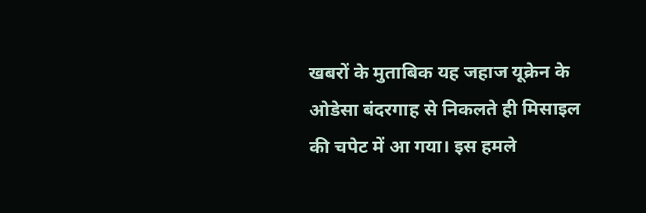खबरों के मुताबिक यह जहाज यूक्रेन के ओडेसा बंदरगाह से निकलते ही मिसाइल की चपेट में आ गया। इस हमले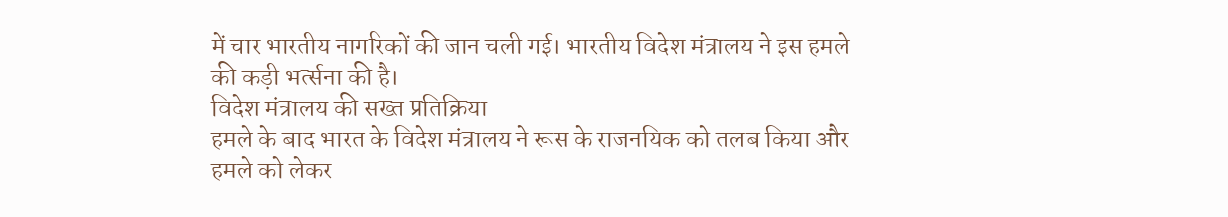में चार भारतीय नागरिकों की जान चली गई। भारतीय विदेश मंत्रालय ने इस हमले की कड़ी भर्त्सना की है।
विदेश मंत्रालय की सख्त प्रतिक्रिया
हमले के बाद भारत के विदेश मंत्रालय ने रूस के राजनयिक को तलब किया और हमले को लेकर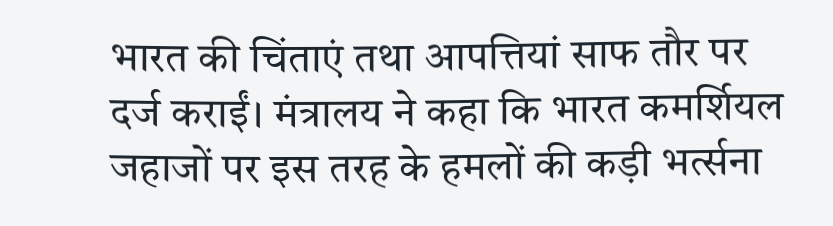भारत की चिंताएं तथा आपत्तियां साफ तौर पर दर्ज कराईं। मंत्रालय ने कहा कि भारत कमर्शियल जहाजों पर इस तरह के हमलों की कड़ी भर्त्सना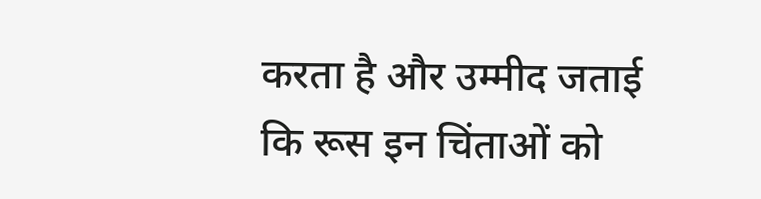करता है और उम्मीद जताई कि रूस इन चिंताओं को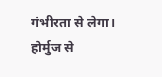गंभीरता से लेगा।
होर्मुज से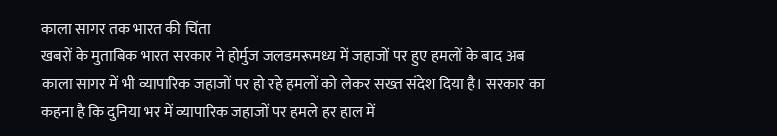काला सागर तक भारत की चिंता
खबरों के मुताबिक भारत सरकार ने होर्मुज जलडमरूमध्य में जहाजों पर हुए हमलों के बाद अब काला सागर में भी व्यापारिक जहाजों पर हो रहे हमलों को लेकर सख्त संदेश दिया है। सरकार का कहना है कि दुनिया भर में व्यापारिक जहाजों पर हमले हर हाल में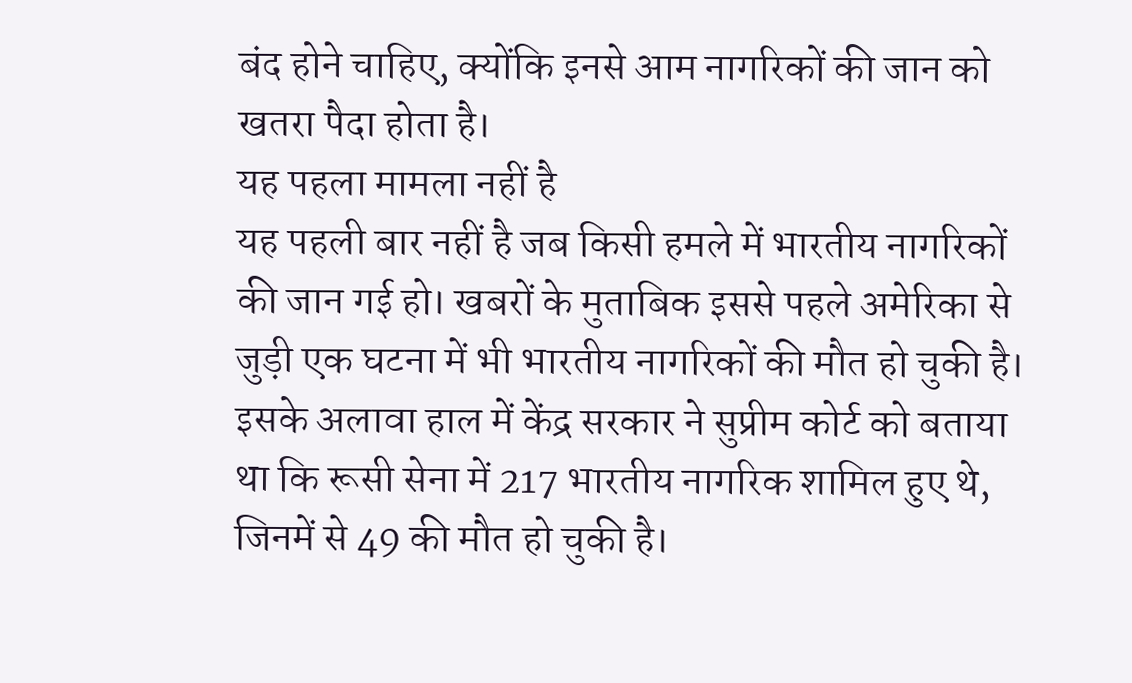बंद होने चाहिए, क्योंकि इनसे आम नागरिकों की जान को खतरा पैदा होता है।
यह पहला मामला नहीं है
यह पहली बार नहीं है जब किसी हमले में भारतीय नागरिकों की जान गई हो। खबरों के मुताबिक इससे पहले अमेरिका से जुड़ी एक घटना में भी भारतीय नागरिकों की मौत हो चुकी है। इसके अलावा हाल में केंद्र सरकार ने सुप्रीम कोर्ट को बताया था कि रूसी सेना में 217 भारतीय नागरिक शामिल हुए थे, जिनमें से 49 की मौत हो चुकी है।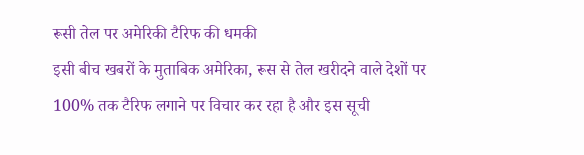रूसी तेल पर अमेरिकी टैरिफ की धमकी
इसी बीच खबरों के मुताबिक अमेरिका, रूस से तेल खरीदने वाले देशों पर 100% तक टैरिफ लगाने पर विचार कर रहा है और इस सूची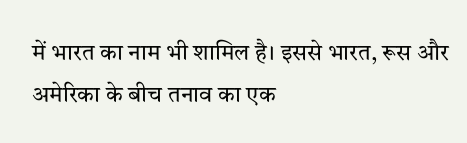में भारत का नाम भी शामिल है। इससे भारत, रूस और अमेरिका के बीच तनाव का एक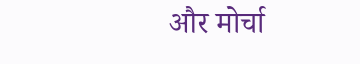और मोर्चा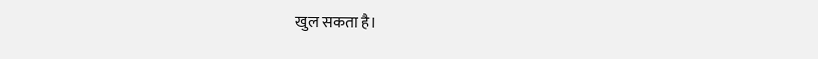खुल सकता है।